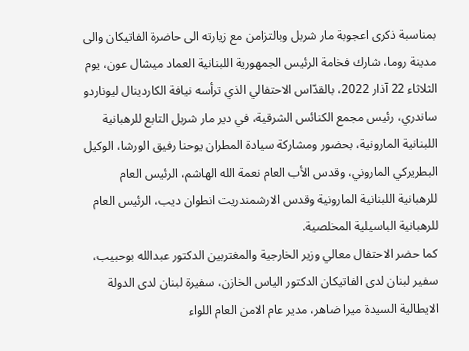بمناسبة ذكرى اعجوبة مار شربل وبالتزامن مع زيارته الى حاضرة الفاتيكان والى مدينة روما، شارك فخامة الرئيس الجمهورية اللبنانية العماد ميشال عون، يوم الثلاثاء 22 آذار 2022، بالقدّاس الاحتفالي الذي ترأسه نيافة الكاردينال ليوناردو ساندري، رئيس مجمع الكنائس الشرقية، في دير مار شربل التابع للرهبانية اللبنانية المارونية، بحضور ومشاركة سيادة المطران يوحنا رفيق الورشا، الوكيل البطريركي الماروني، وقدس الأب العام نعمة الله الهاشم، الرئيس العام للرهبانية اللبنانية المارونية وقدس الارشمندريت انطوان ديب، الرئيس العام للرهبانية الباسيلية المخلصية.
كما حضر الاحتفال معالي وزير الخارجية والمغتربين الدكتور عبدالله بوحبيب، سفير لبنان لدى الفاتيكان الدكتور الياس الخازن، سفيرة لبنان لدى الدولة الايطالية السيدة ميرا ضاهر، مدير عام الامن العام اللواء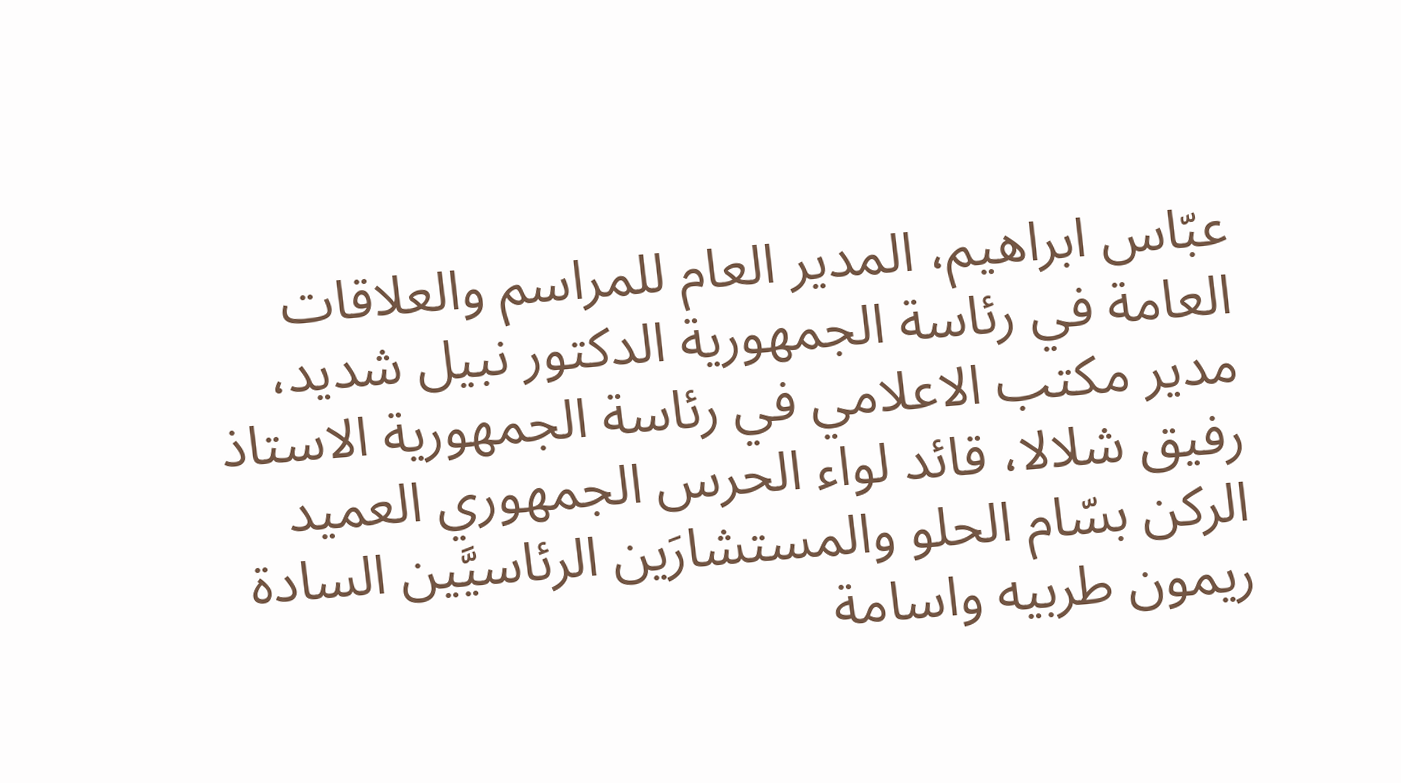عبّاس ابراهيم، المدير العام للمراسم والعلاقات العامة في رئاسة الجمهورية الدكتور نبيل شديد، مدير مكتب الاعلامي في رئاسة الجمهورية الاستاذ رفيق شلالا، قائد لواء الحرس الجمهوري العميد الركن بسّام الحلو والمستشارَين الرئاسيَّين السادة ريمون طربيه واسامة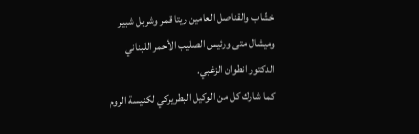خشّاب والقناصل العامين ريتا قمر وشربل شبير وميشال متى ورئيس الصليب الأحمر اللبناني الدكتور انطوان الزغبي.
كما شارك كل من الوكيل البطريركي لكنيسة الروم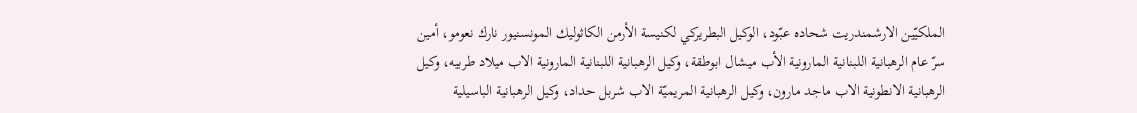الملكيّين الارشمندريت شحاده عبّود، الوكيل البطريركي لكنيسة الأرمن الكاثوليك المونسنيور نارك نعومو، أمين سرّ عام الرهبانية اللبنانية المارونية الأب ميشال ابوطقة، وكيل الرهبانية اللبنانية المارونية الاب ميلاد طربيه، وكيل الرهبانية الانطونية الاب ماجد مارون، وكيل الرهبانية المريميّة الاب شربل حداد، وكيل الرهبانية الباسيلية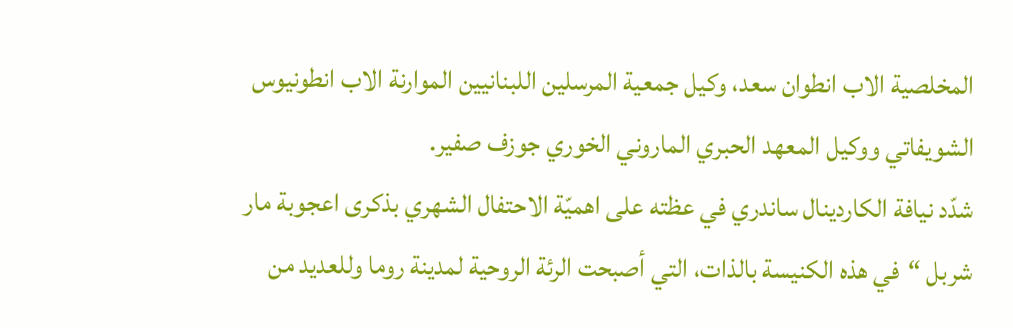المخلصية الاب انطوان سعد، وكيل جمعية المرسلين اللبنانيين الموارنة الاب انطونيوس الشويفاتي ووكيل المعهد الحبري الماروني الخوري جوزف صفير.
شدّد نيافة الكاردينال ساندري في عظته على اهميّة الاحتفال الشهري بذكرى اعجوبة مار شربل “في هذه الكنيسة بالذات، التي أصبحت الرئة الروحية لمدينة روما وللعديد من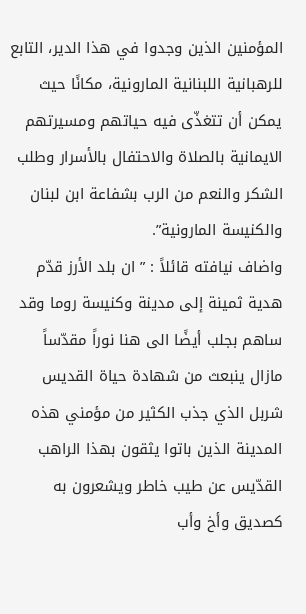المؤمنين الذين وجدوا في هذا الدير، التابع للرهبانية اللبنانية المارونية، مكانًا حيث يمكن أن تتغذّى فيه حياتهم ومسيرتهم الايمانية بالصلاة والاحتفال بالأسرار وطلب الشكر والنعم من الرب بشفاعة ابن لبنان والكنيسة المارونية”.
واضاف نيافته قائلاً : ” ان بلد الأرز قدّم هدية ثمينة إلى مدينة وكنيسة روما وقد ساهم بجلب أيضًا الى هنا نوراً مقدّساً مازال ينبعث من شهادة حياة القديس شربل الذي جذب الكثير من مؤمني هذه المدينة الذين باتوا يثقون بهذا الراهب القدّيس عن طيب خاطر ويشعرون به كصديق وأخ وأب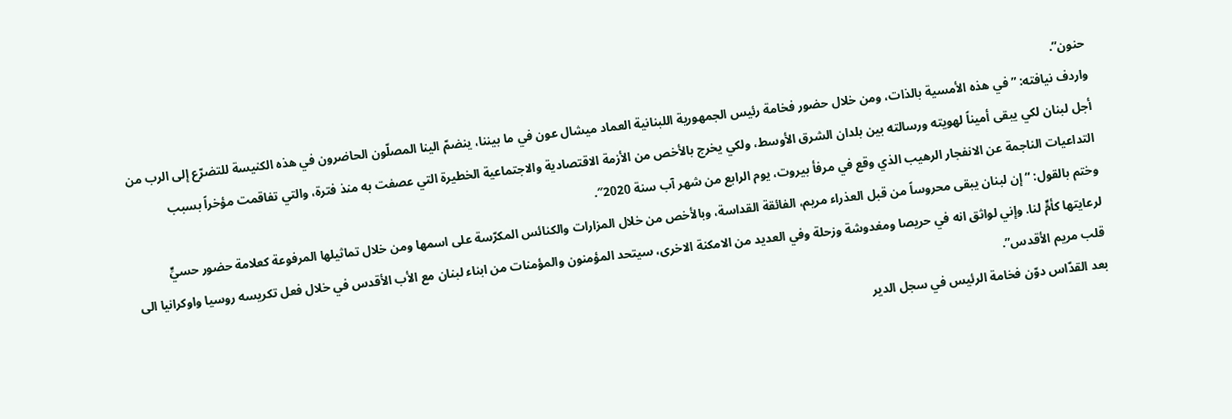حنون”.
واردف نيافته: ” في هذه الأمسية بالذات، ومن خلال حضور فخامة رئيس الجمهورية اللبنانية العماد ميشال عون في ما بيننا، ينضمّ الينا المصلّون الحاضرون في هذه الكنيسة للتضرّع إلى الرب من أجل لبنان لكي يبقى أميناً لهويته ورسالته بين بلدان الشرق الأوسط، ولكي يخرج بالأخص من الأزمة الاقتصادية والاجتماعية الخطيرة التي عصفت به منذ فترة، والتي تفاقمت مؤخراً بسبب التداعيات الناجمة عن الانفجار الرهيب الذي وقع في مرفأ بيروت، يوم الرابع من شهر آب سنة 2020″.
وختم بالقول: “إن لبنان يبقى محروساً من قبل العذراء مريم، الفائقة القداسة، وبالأخص من خلال المزارات والكنائس المكرّسة على اسمها ومن خلال تماثيلها المرفوعة كعلامة حضور حسيٍّ لرعايتها كأمٍّ لنا. وإني لواثق انه في حريصا ومغدوشة وزحلة وفي العديد من الامكنة الاخرى، سيتحد المؤمنون والمؤمنات من ابناء لبنان مع الأب الأقدس في خلال فعل تكريسه روسيا واوكرانيا الى قلب مريم الأقدس”.
بعد القدّاس دوّن فخامة الرئيس في سجل الدير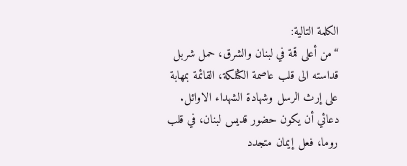الكلمة التالية:
“من أعلى قمة في لبنان والشرق، حمل شربل قداسته الى قلب عاصمة الكثلكة، القائمة بمهابة على إرث الرسل وشهادة الشهداء الاوائل.
دعائي أن يكون حضور قديس لبنان، في قلب روما، فعل إيمان متجدد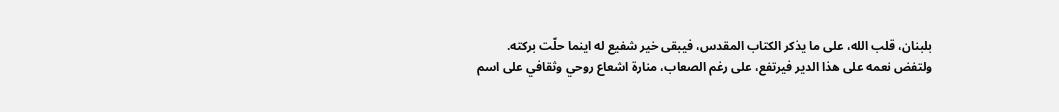بلبنان، قلب الله، على ما يذكر الكتاب المقدس، فيبقى خير شفيع له اينما حلّت بركته.
ولتفض نعمه على هذا الدير فيرتفع، على رغم الصعاب، منارة اشعاع روحي وثقافي على اسم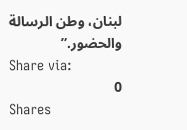لبنان، وطن الرسالة والحضور.”
Share via:
0
Shares